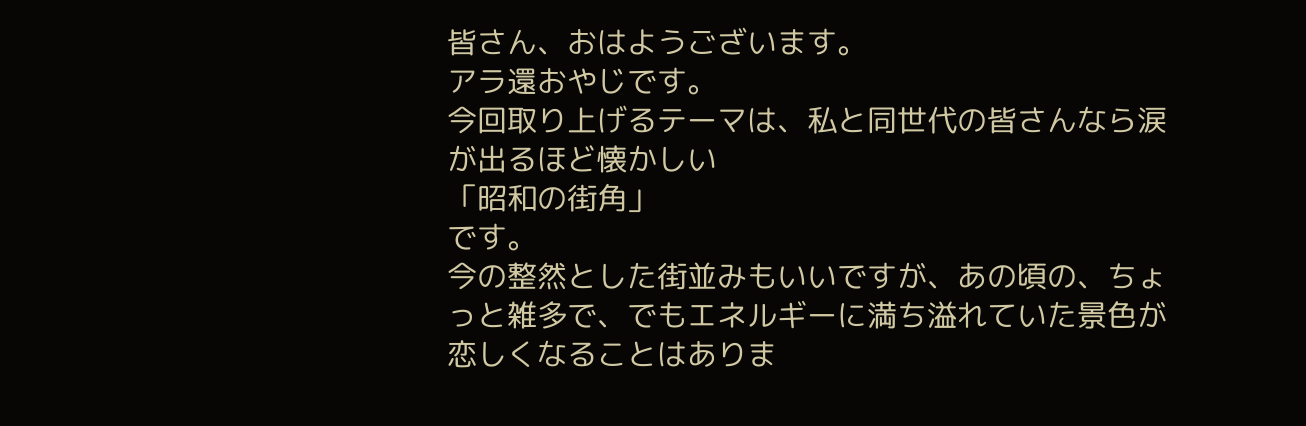皆さん、おはようございます。
アラ還おやじです。
今回取り上げるテーマは、私と同世代の皆さんなら涙が出るほど懐かしい
「昭和の街角」
です。
今の整然とした街並みもいいですが、あの頃の、ちょっと雑多で、でもエネルギーに満ち溢れていた景色が恋しくなることはありま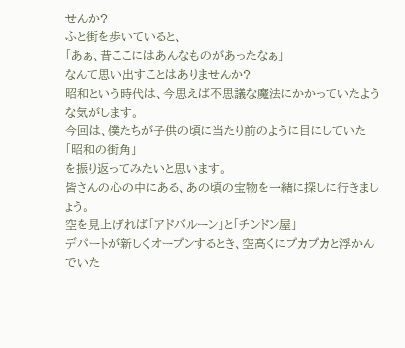せんか?
ふと街を歩いていると、
「あぁ、昔ここにはあんなものがあったなぁ」
なんて思い出すことはありませんか?
昭和という時代は、今思えば不思議な魔法にかかっていたような気がします。
今回は、僕たちが子供の頃に当たり前のように目にしていた
「昭和の街角」
を振り返ってみたいと思います。
皆さんの心の中にある、あの頃の宝物を一緒に探しに行きましょう。
空を見上げれば「アドバルーン」と「チンドン屋」
デパートが新しくオープンするとき、空高くにプカプカと浮かんでいた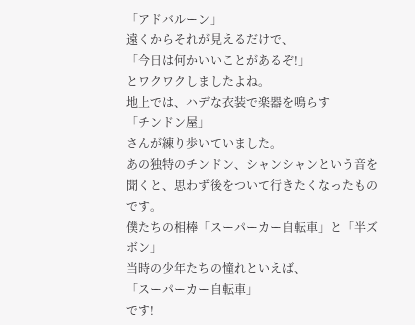「アドバルーン」
遠くからそれが見えるだけで、
「今日は何かいいことがあるぞ!」
とワクワクしましたよね。
地上では、ハデな衣装で楽器を鳴らす
「チンドン屋」
さんが練り歩いていました。
あの独特のチンドン、シャンシャンという音を聞くと、思わず後をついて行きたくなったものです。
僕たちの相棒「スーパーカー自転車」と「半ズボン」
当時の少年たちの憧れといえば、
「スーパーカー自転車」
です!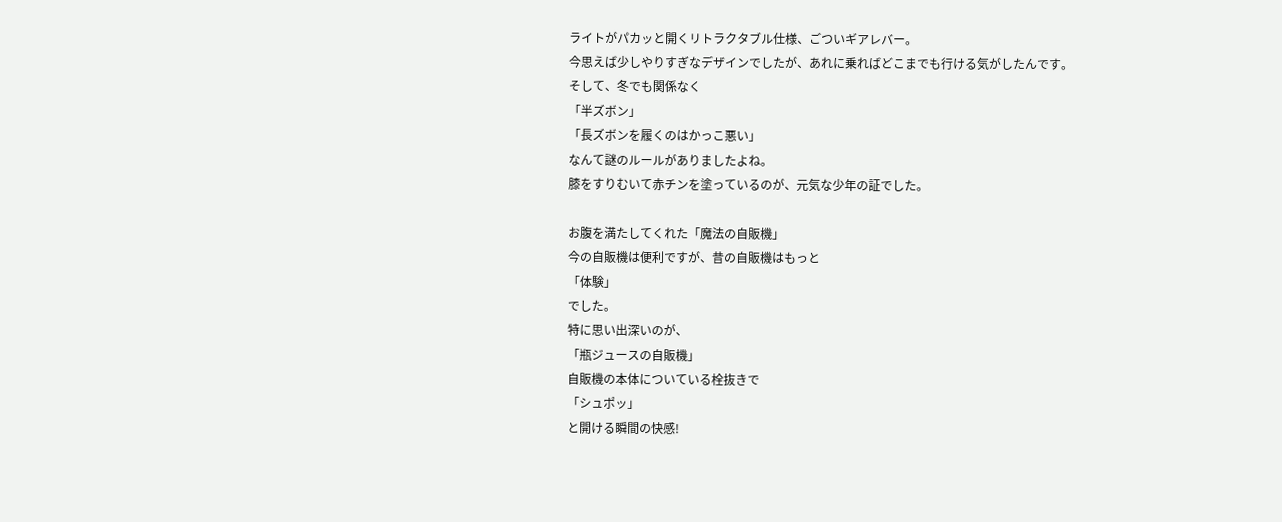ライトがパカッと開くリトラクタブル仕様、ごついギアレバー。
今思えば少しやりすぎなデザインでしたが、あれに乗ればどこまでも行ける気がしたんです。
そして、冬でも関係なく
「半ズボン」
「長ズボンを履くのはかっこ悪い」
なんて謎のルールがありましたよね。
膝をすりむいて赤チンを塗っているのが、元気な少年の証でした。

お腹を満たしてくれた「魔法の自販機」
今の自販機は便利ですが、昔の自販機はもっと
「体験」
でした。
特に思い出深いのが、
「瓶ジュースの自販機」
自販機の本体についている栓抜きで
「シュポッ」
と開ける瞬間の快感!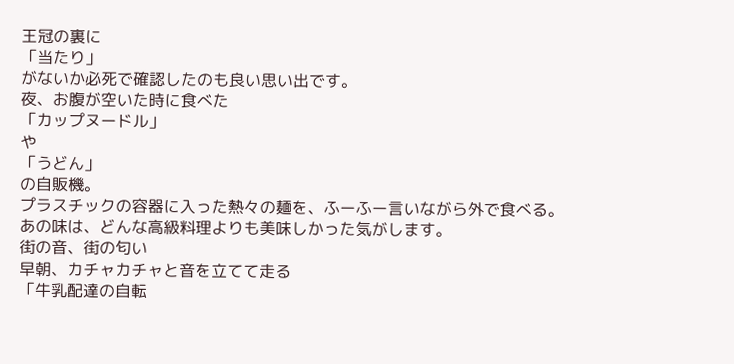王冠の裏に
「当たり」
がないか必死で確認したのも良い思い出です。
夜、お腹が空いた時に食べた
「カップヌードル」
や
「うどん」
の自販機。
プラスチックの容器に入った熱々の麺を、ふーふー言いながら外で食べる。
あの味は、どんな高級料理よりも美味しかった気がします。
街の音、街の匂い
早朝、カチャカチャと音を立てて走る
「牛乳配達の自転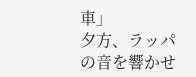車」
夕方、ラッパの音を響かせ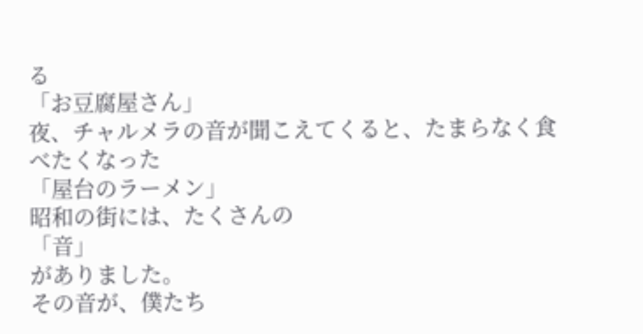る
「お豆腐屋さん」
夜、チャルメラの音が聞こえてくると、たまらなく食べたくなった
「屋台のラーメン」
昭和の街には、たくさんの
「音」
がありました。
その音が、僕たち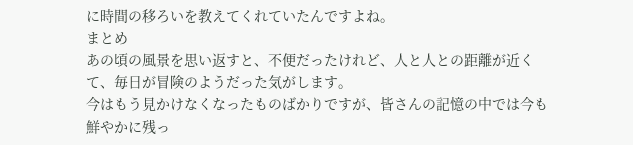に時間の移ろいを教えてくれていたんですよね。
まとめ
あの頃の風景を思い返すと、不便だったけれど、人と人との距離が近くて、毎日が冒険のようだった気がします。
今はもう見かけなくなったものばかりですが、皆さんの記憶の中では今も鮮やかに残っ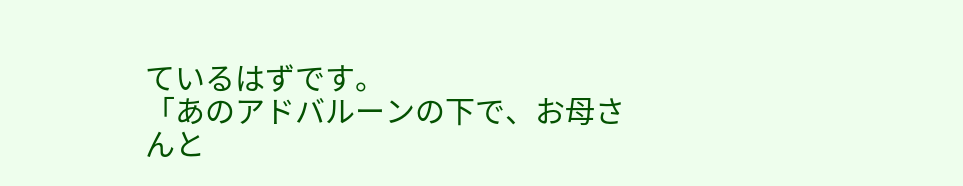ているはずです。
「あのアドバルーンの下で、お母さんと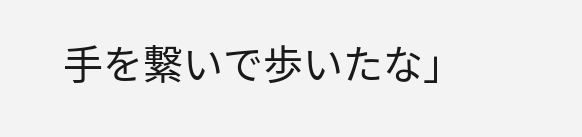手を繋いで歩いたな」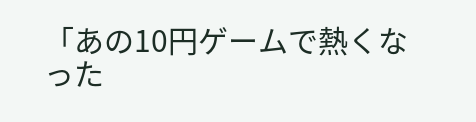「あの10円ゲームで熱くなった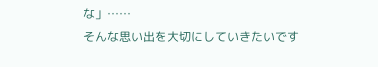な」……
そんな思い出を大切にしていきたいです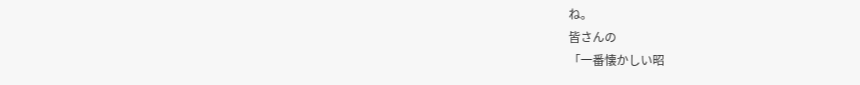ね。
皆さんの
「一番懐かしい昭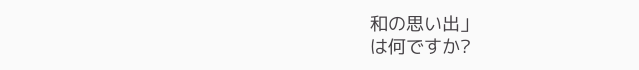和の思い出」
は何ですか?